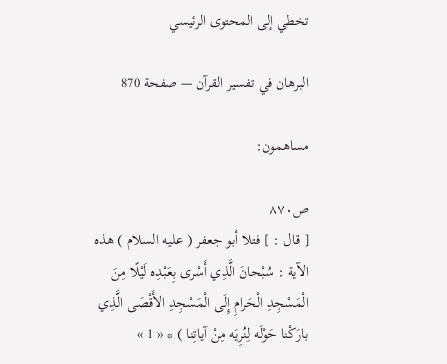تخطي إلى المحتوى الرئيسي

البرهان في تفسير القرآن — صفحة 870

مساهمون:

ص٨٧٠
[ قال : ] فتلا أبو جعفر ( عليه السلام ) هذه الآية : سُبْحانَ الَّذِي أَسْرى بِعَبْدِه لَيْلًا مِنَ الْمَسْجِدِ الْحَرامِ إِلَى الْمَسْجِدِ الأَقْصَى الَّذِي بارَكْنا حَوْلَه لِنُرِيَه مِنْ آياتِنا ) * « 1 »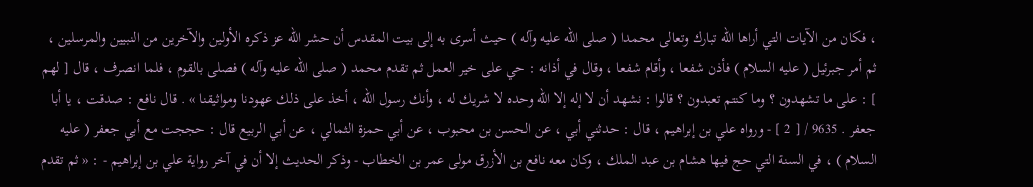، فكان من الآيات التي أراها الله تبارك وتعالى محمدا ( صلى الله عليه وآله ) حيث أسرى به إلى بيت المقدس أن حشر الله عز ذكره الأولين والآخرين من النبيين والمرسلين ، ثم أمر جبرئيل ( عليه السلام ) فأذن شفعا ، وأقام شفعا ، وقال في أذانه : حي على خير العمل ثم تقدم محمد ( صلى الله عليه وآله ) فصلى بالقوم ، فلما انصرف ، قال [ لهم ] : على ما تشهدون ؟ وما كنتم تعبدون ؟ قالوا : نشهد أن لا إله إلا الله وحده لا شريك له ، وأنك رسول الله ، أخذ على ذلك عهودنا ومواثيقنا » . قال نافع : صدقت ، يا أبا جعفر . 9635 / [ 2 ] - ورواه علي بن إبراهيم ، قال : حدثني أبي ، عن الحسن بن محبوب ، عن أبي حمزة الثمالي ، عن أبي الربيع قال : حججت مع أبي جعفر ( عليه السلام ) ، في السنة التي حج فيها هشام بن عبد الملك ، وكان معه نافع بن الأزرق مولى عمر بن الخطاب - وذكر الحديث إلا أن في آخر رواية علي بن إبراهيم - : « ثم تقدم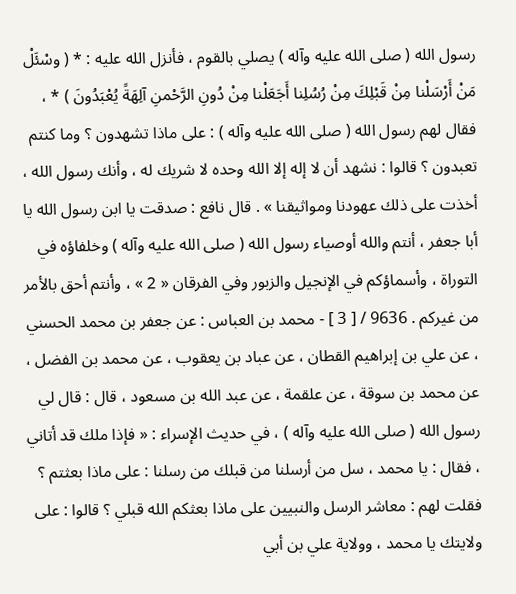رسول الله ( صلى الله عليه وآله ) يصلي بالقوم ، فأنزل الله عليه : * ( وسْئَلْ مَنْ أَرْسَلْنا مِنْ قَبْلِكَ مِنْ رُسُلِنا أَجَعَلْنا مِنْ دُونِ الرَّحْمنِ آلِهَةً يُعْبَدُونَ ) * ، فقال لهم رسول الله ( صلى الله عليه وآله ) : على ماذا تشهدون ؟ وما كنتم تعبدون ؟ قالوا : نشهد أن لا إله إلا الله وحده لا شريك له ، وأنك رسول الله ، أخذت على ذلك عهودنا ومواثيقنا » . قال نافع : صدقت يا ابن رسول الله يا أبا جعفر ، أنتم والله أوصياء رسول الله ( صلى الله عليه وآله ) وخلفاؤه في التوراة ، وأسماؤكم في الإنجيل والزبور وفي الفرقان « 2 » ، وأنتم أحق بالأمر من غيركم . 9636 / [ 3 ] - محمد بن العباس : عن جعفر بن محمد الحسني ، عن علي بن إبراهيم القطان ، عن عباد بن يعقوب ، عن محمد بن الفضل ، عن محمد بن سوقة ، عن علقمة ، عن عبد الله بن مسعود ، قال : قال لي رسول الله ( صلى الله عليه وآله ) ، في حديث الإسراء : « فإذا ملك قد أتاني ، فقال : يا محمد ، سل من أرسلنا من قبلك من رسلنا : على ماذا بعثتم ؟ فقلت لهم : معاشر الرسل والنبيين على ماذا بعثكم الله قبلي ؟ قالوا : على ولايتك يا محمد ، وولاية علي بن أبي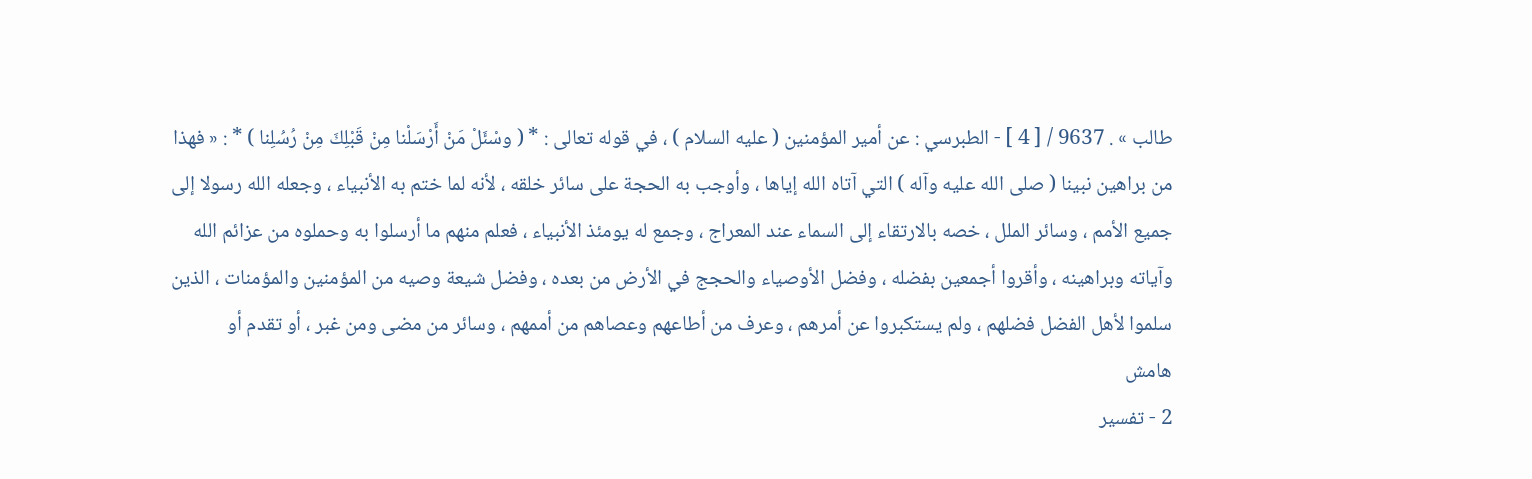طالب » . 9637 / [ 4 ] - الطبرسي : عن أمير المؤمنين ( عليه السلام ) ، في قوله تعالى : * ( وسْئَلْ مَنْ أَرْسَلْنا مِنْ قَبْلِكَ مِنْ رُسُلِنا ) * : « فهذا من براهين نبينا ( صلى الله عليه وآله ) التي آتاه الله إياها ، وأوجب به الحجة على سائر خلقه ، لأنه لما ختم به الأنبياء ، وجعله الله رسولا إلى جميع الأمم ، وسائر الملل ، خصه بالارتقاء إلى السماء عند المعراج ، وجمع له يومئذ الأنبياء ، فعلم منهم ما أرسلوا به وحملوه من عزائم الله وآياته وبراهينه ، وأقروا أجمعين بفضله ، وفضل الأوصياء والحجج في الأرض من بعده ، وفضل شيعة وصيه من المؤمنين والمؤمنات ، الذين سلموا لأهل الفضل فضلهم ، ولم يستكبروا عن أمرهم ، وعرف من أطاعهم وعصاهم من أممهم ، وسائر من مضى ومن غبر ، أو تقدم أو
هامش
2 - تفسير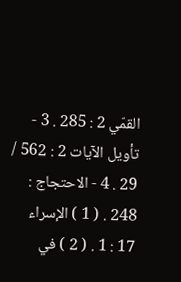القمّي 2 : 285 . 3 - تأويل الآيات 2 : 562 / 29 . 4 - الاحتجاج : 248 . ( 1 ) الإسراء 17 : 1 . ( 2 ) في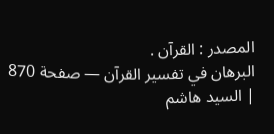المصدر : القرآن .
البرهان في تفسير القرآن — صفحة 870 | السيد هاشم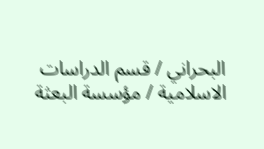البحراني / قسم الدراسات الاسلامية / مؤسسة البعثة